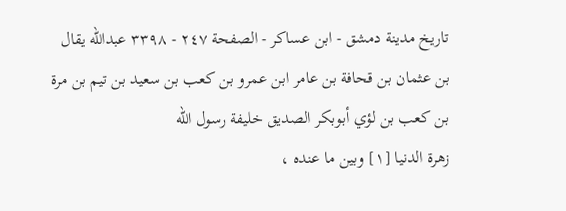تاريخ مدينة دمشق - ابن عساكر - الصفحة ٢٤٧ - ٣٣٩٨ عبدالله يقال بن عثمان بن قحافة بن عامر ابن عمرو بن كعب بن سعيد بن تيم بن مرة بن كعب بن لؤي أبوبكر الصديق خليفة رسول الله
زهرة الدنيا [١] وبين ما عنده ،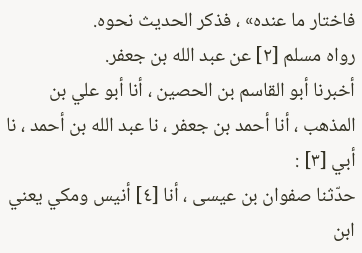فاختار ما عنده» ، فذكر الحديث نحوه.
رواه مسلم [٢] عن عبد الله بن جعفر.
أخبرنا أبو القاسم بن الحصين ، أنا أبو علي بن المذهب ، أنا أحمد بن جعفر ، نا عبد الله بن أحمد ، نا أبي [٣] :
حدّثنا صفوان بن عيسى ، أنا [٤] أنيس ومكي يعني ابن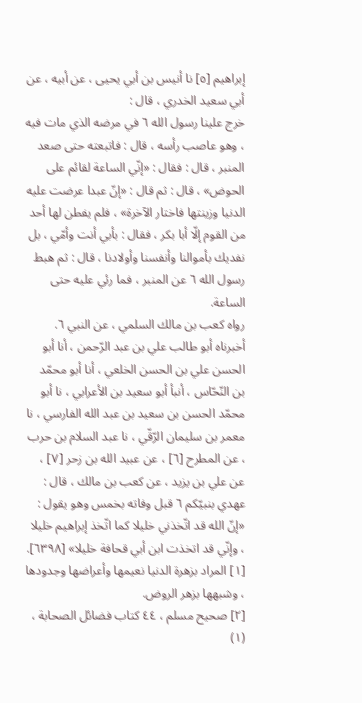إبراهيم [٥] نا أنيس بن أبي يحيى ، عن أبيه ، عن أبي سعيد الخدري ، قال :
خرج علينا رسول الله ٦ في مرضه الذي مات فيه ، وهو عاصب رأسه ، قال : فاتبعته حتى صعد المنبر ، قال : فقال : «إنّي الساعة لقائم على الحوض» ، قال : ثم قال : «إنّ عبدا عرضت عليه الدنيا وزينتها فاختار الآخرة» ، فلم يفطن لها أحد من القوم إلّا أبا بكر ، فقال : بأبي أنت وأمّي ، بل نفديك بأموالنا وأنفسنا وأولادنا ، قال : ثم هبط رسول الله ٦ عن المنبر ، فما رئي عليه حتى الساعة.
رواه كعب بن مالك السلمي ، عن النبي ٦.
أخبرناه أبو طالب علي بن عبد الرّحمن ، أنا أبو الحسن علي بن الحسن الخلعي ، أنا أبو محمّد بن النّحّاس ، أنبأ أبو سعيد بن الأعرابي ، نا أبو محمّد الحسن بن سعيد بن عبد الله الفارسي ، نا معمر بن سليمان الرّقّي ، نا عبد السلام بن حرب ، عن المطرح [٦] ، عن عبيد الله بن زحر [٧] ، عن علي بن يزيد ، عن كعب بن مالك ، قال :
عهدي بنبيّكم ٦ قبل وفاته بخمس وهو يقول : «إنّ الله قد اتّخذني خليلا كما اتّخذ إبراهيم خليلا ، وإنّي قد اتخذت ابن أبي قحافة خليلا» [٦٣٩٨].
[١] المراد بزهرة الدنيا نعيمها وأعراضها وجدودها ، وشبهها بزهر الروض.
[٢] صحيح مسلم ، ٤٤ كتاب فضائل الصحابة ، (١)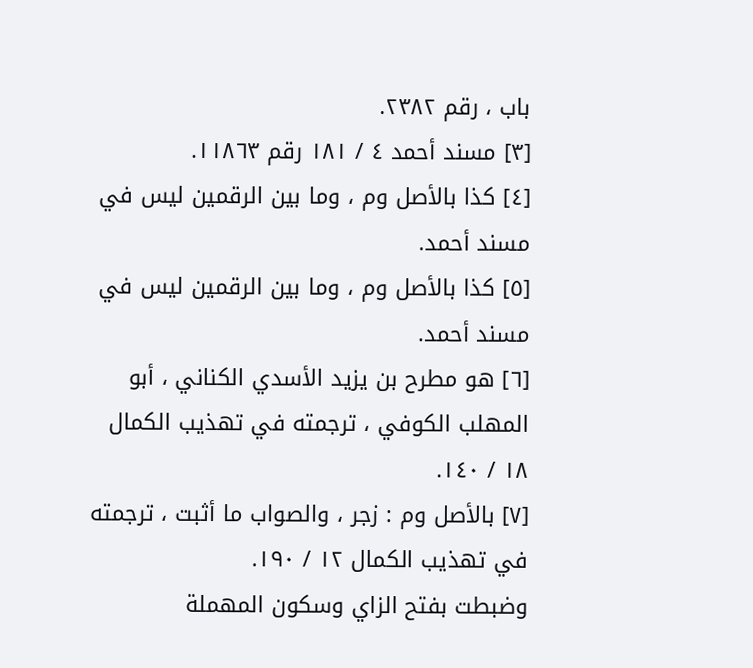باب ، رقم ٢٣٨٢.
[٣] مسند أحمد ٤ / ١٨١ رقم ١١٨٦٣.
[٤] كذا بالأصل وم ، وما بين الرقمين ليس في مسند أحمد.
[٥] كذا بالأصل وم ، وما بين الرقمين ليس في مسند أحمد.
[٦] هو مطرح بن يزيد الأسدي الكناني ، أبو المهلب الكوفي ، ترجمته في تهذيب الكمال ١٨ / ١٤٠.
[٧] بالأصل وم : زجر ، والصواب ما أثبت ، ترجمته في تهذيب الكمال ١٢ / ١٩٠.
وضبطت بفتح الزاي وسكون المهملة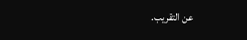عن التقريب.